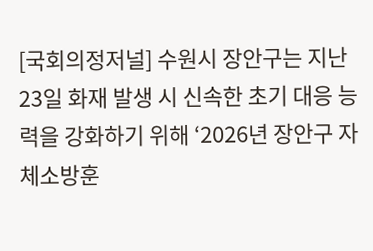[국회의정저널] 수원시 장안구는 지난 23일 화재 발생 시 신속한 초기 대응 능력을 강화하기 위해 ‘2026년 장안구 자체소방훈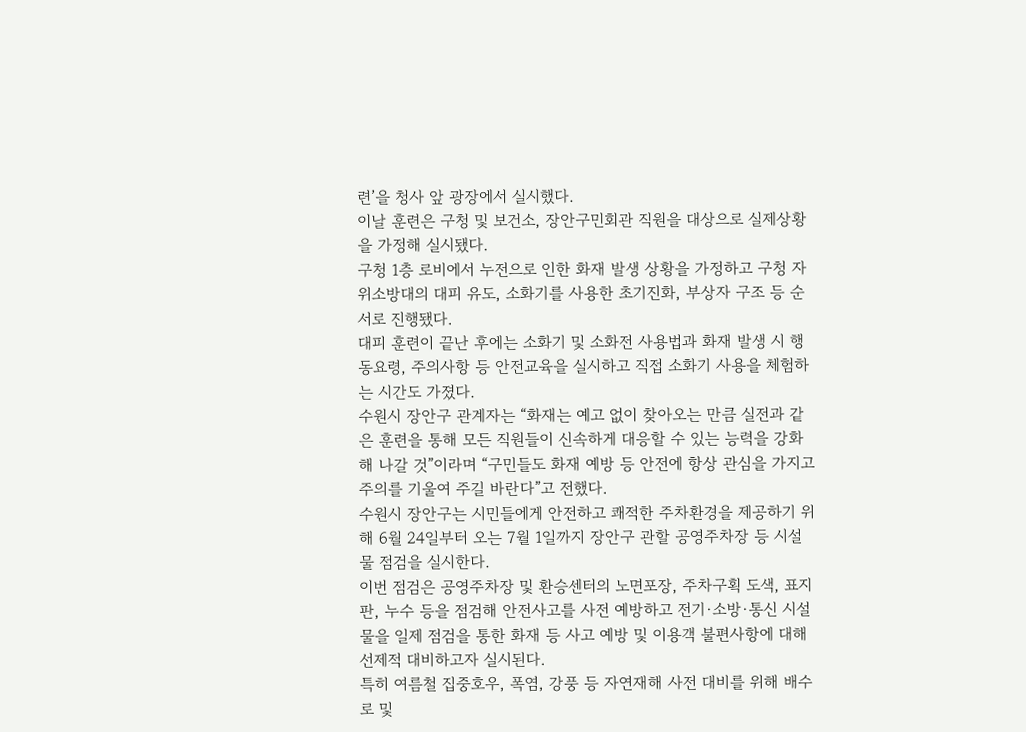련’을 청사 앞 광장에서 실시했다.
이날 훈련은 구청 및 보건소, 장안구민회관 직원을 대상으로 실제상황을 가정해 실시됐다.
구청 1층 로비에서 누전으로 인한 화재 발생 상황을 가정하고 구청 자위소방대의 대피 유도, 소화기를 사용한 초기진화, 부상자 구조 등 순서로 진행됐다.
대피 훈련이 끝난 후에는 소화기 및 소화전 사용법과 화재 발생 시 행동요령, 주의사항 등 안전교육을 실시하고 직접 소화기 사용을 체험하는 시간도 가졌다.
수원시 장안구 관계자는 “화재는 예고 없이 찾아오는 만큼 실전과 같은 훈련을 통해 모든 직원들이 신속하게 대응할 수 있는 능력을 강화해 나갈 것”이라며 “구민들도 화재 예방 등 안전에 항상 관심을 가지고 주의를 기울여 주길 바란다”고 전했다.
수원시 장안구는 시민들에게 안전하고 쾌적한 주차환경을 제공하기 위해 6월 24일부터 오는 7월 1일까지 장안구 관할 공영주차장 등 시설물 점검을 실시한다.
이번 점검은 공영주차장 및 환승센터의 노면포장, 주차구획 도색, 표지판, 누수 등을 점검해 안전사고를 사전 예방하고 전기·소방·통신 시설물을 일제 점검을 통한 화재 등 사고 예방 및 이용객 불편사항에 대해 선제적 대비하고자 실시된다.
특히 여름철 집중호우, 폭염, 강풍 등 자연재해 사전 대비를 위해 배수로 및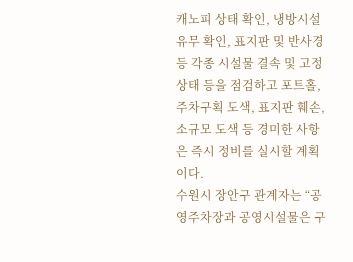캐노피 상태 확인, 냉방시설 유무 확인, 표지판 및 반사경 등 각종 시설물 결속 및 고정 상태 등을 점검하고 포트홀, 주차구획 도색, 표지판 훼손, 소규모 도색 등 경미한 사항은 즉시 정비를 실시할 계획이다.
수원시 장안구 관계자는 “공영주차장과 공영시설물은 구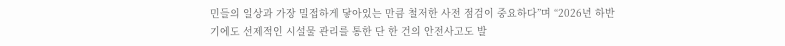민들의 일상과 가장 밀접하게 닿아있는 만큼 철저한 사전 점검이 중요하다”며 “2026년 하반기에도 선제적인 시설물 관리를 통한 단 한 건의 안전사고도 발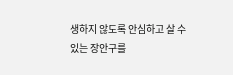생하지 않도록 안심하고 살 수 있는 장안구를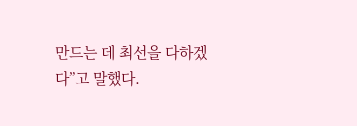만드는 데 최선을 다하겠다”고 말했다.